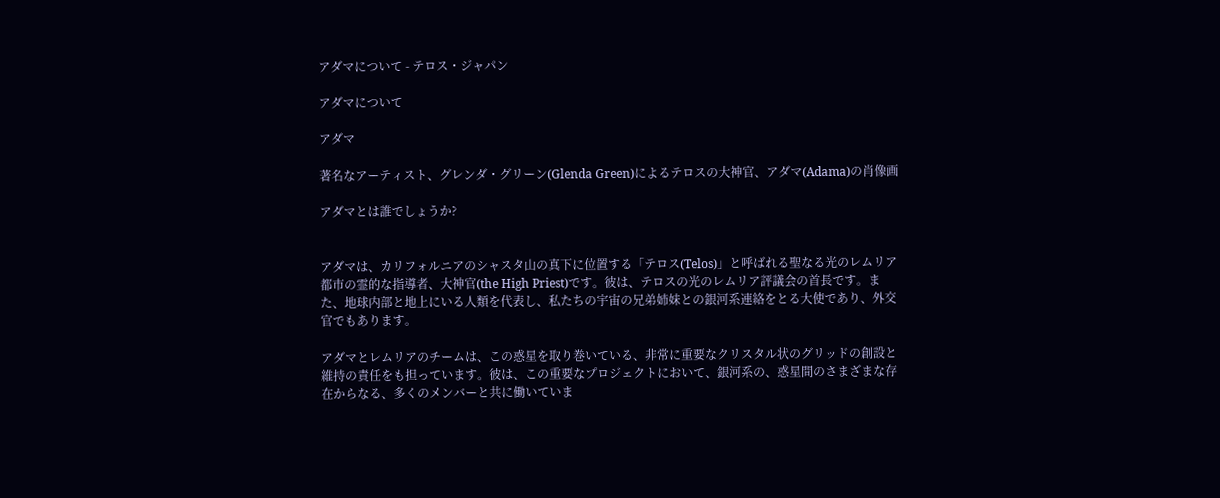アダマについて - テロス・ジャパン

アダマについて

アダマ

著名なアーティスト、グレンダ・グリーン(Glenda Green)によるテロスの大神官、アダマ(Adama)の肖像画

アダマとは誰でしょうか?


アダマは、カリフォルニアのシャスタ山の真下に位置する「テロス(Telos)」と呼ばれる聖なる光のレムリア都市の霊的な指導者、大神官(the High Priest)です。彼は、テロスの光のレムリア評議会の首長です。また、地球内部と地上にいる人類を代表し、私たちの宇宙の兄弟姉妹との銀河系連絡をとる大使であり、外交官でもあります。

アダマとレムリアのチームは、この惑星を取り巻いている、非常に重要なクリスタル状のグリッドの創設と維持の責任をも担っています。彼は、この重要なプロジェクトにおいて、銀河系の、惑星間のさまざまな存在からなる、多くのメンバーと共に働いていま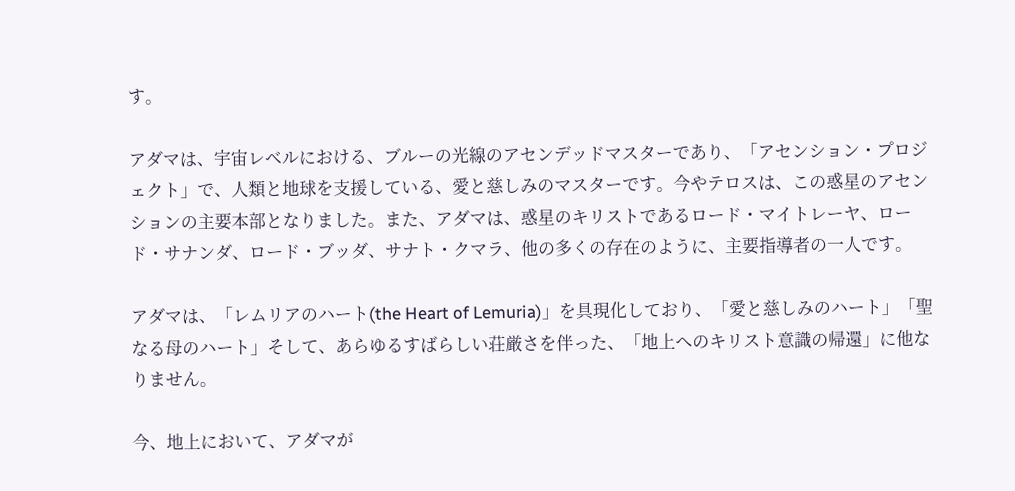す。

アダマは、宇宙レベルにおける、ブルーの光線のアセンデッドマスターであり、「アセンション・プロジェクト」で、人類と地球を支援している、愛と慈しみのマスターです。今やテロスは、この惑星のアセンションの主要本部となりました。また、アダマは、惑星のキリストであるロード・マイトレーヤ、ロード・サナンダ、ロード・ブッダ、サナト・クマラ、他の多くの存在のように、主要指導者の一人です。

アダマは、「レムリアのハート(the Heart of Lemuria)」を具現化しており、「愛と慈しみのハート」「聖なる母のハート」そして、あらゆるすばらしい荘厳さを伴った、「地上へのキリスト意識の帰還」に他なりません。

今、地上において、アダマが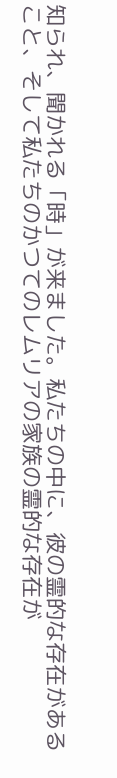知られ、聞かれる「時」が来ました。私たちの中に、彼の霊的な存在があること、そして私たちのかつてのレムリアの家族の霊的な存在が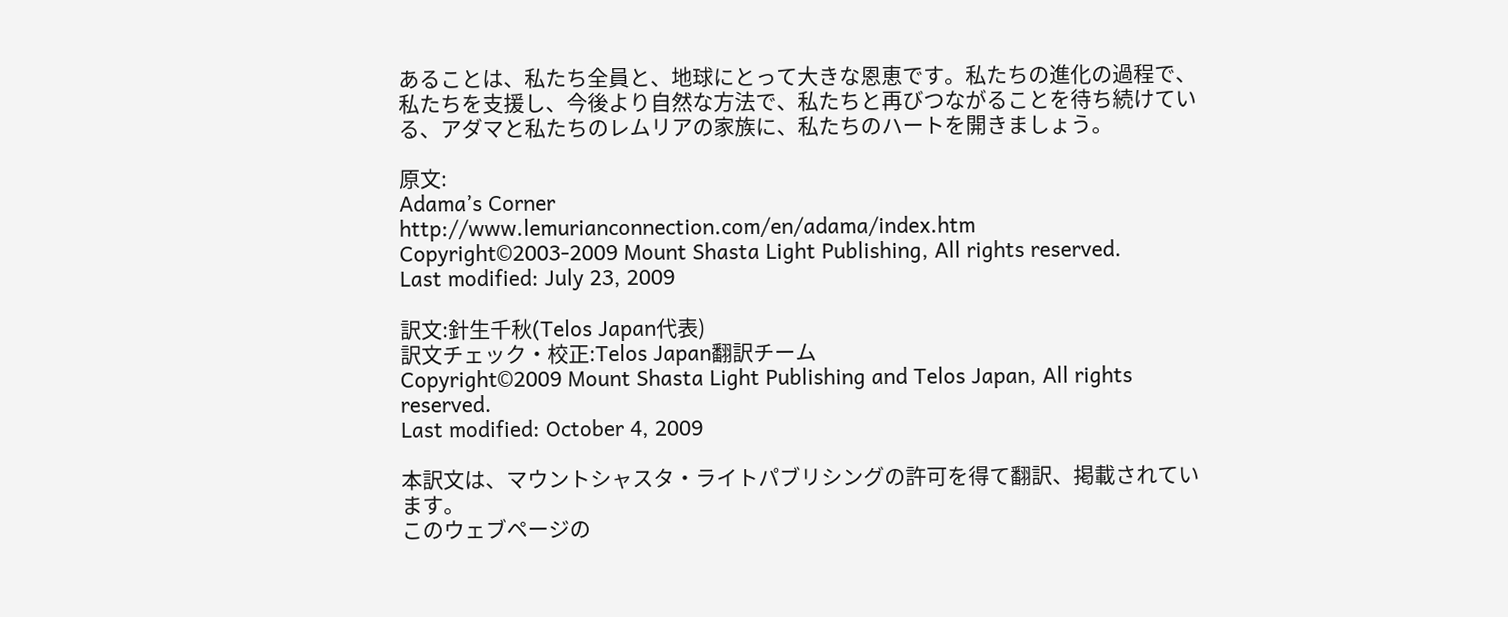あることは、私たち全員と、地球にとって大きな恩恵です。私たちの進化の過程で、私たちを支援し、今後より自然な方法で、私たちと再びつながることを待ち続けている、アダマと私たちのレムリアの家族に、私たちのハートを開きましょう。

原文:
Adama’s Corner
http://www.lemurianconnection.com/en/adama/index.htm
Copyright©2003-2009 Mount Shasta Light Publishing, All rights reserved.
Last modified: July 23, 2009

訳文:針生千秋(Telos Japan代表)
訳文チェック・校正:Telos Japan翻訳チーム
Copyright©2009 Mount Shasta Light Publishing and Telos Japan, All rights reserved.
Last modified: October 4, 2009

本訳文は、マウントシャスタ・ライトパブリシングの許可を得て翻訳、掲載されています。
このウェブページの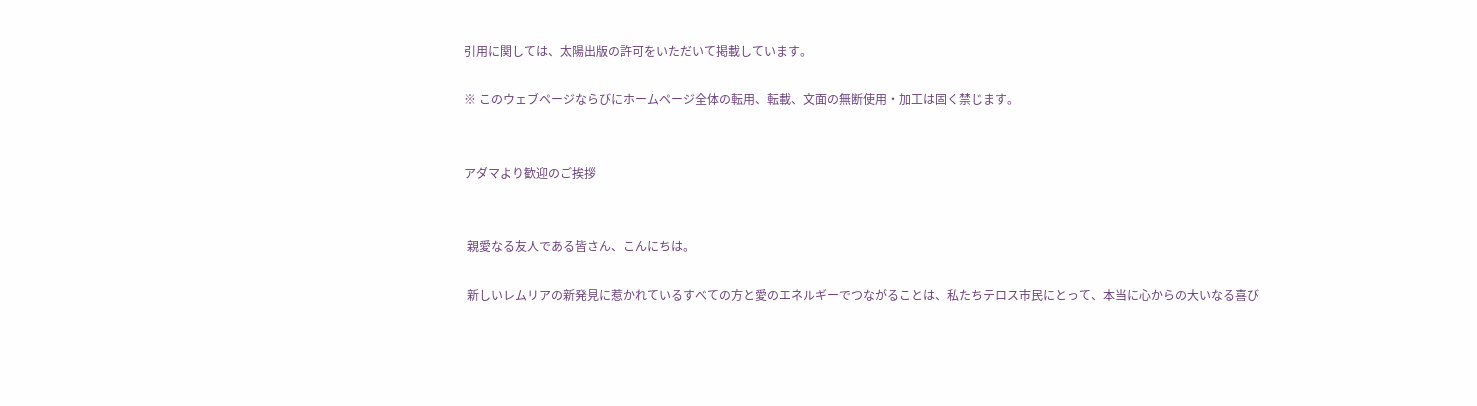引用に関しては、太陽出版の許可をいただいて掲載しています。

※ このウェブページならびにホームページ全体の転用、転載、文面の無断使用・加工は固く禁じます。


アダマより歓迎のご挨拶


 親愛なる友人である皆さん、こんにちは。

 新しいレムリアの新発見に惹かれているすべての方と愛のエネルギーでつながることは、私たちテロス市民にとって、本当に心からの大いなる喜び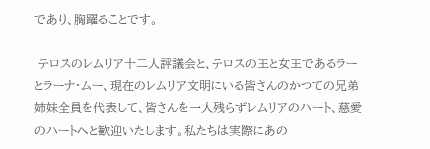であり、胸躍ることです。

 テロスのレムリア十二人評議会と、テロスの王と女王であるラーとラーナ・ムー、現在のレムリア文明にいる皆さんのかつての兄弟姉妹全員を代表して、皆さんを一人残らずレムリアのハート、慈愛のハートへと歓迎いたします。私たちは実際にあの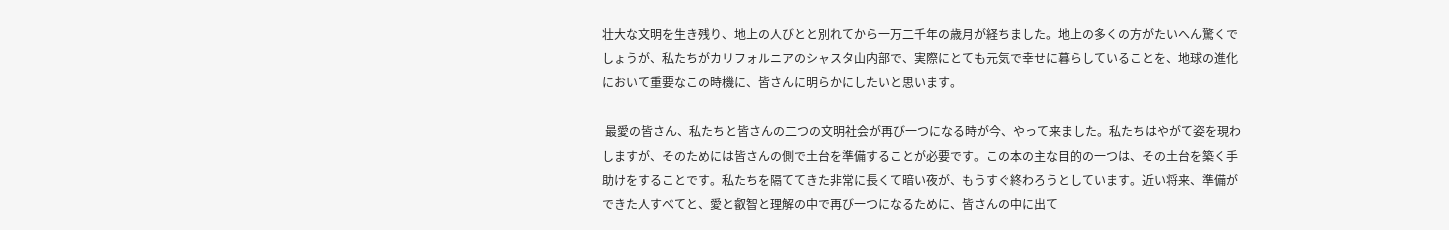壮大な文明を生き残り、地上の人びとと別れてから一万二千年の歳月が経ちました。地上の多くの方がたいへん驚くでしょうが、私たちがカリフォルニアのシャスタ山内部で、実際にとても元気で幸せに暮らしていることを、地球の進化において重要なこの時機に、皆さんに明らかにしたいと思います。

 最愛の皆さん、私たちと皆さんの二つの文明社会が再び一つになる時が今、やって来ました。私たちはやがて姿を現わしますが、そのためには皆さんの側で土台を準備することが必要です。この本の主な目的の一つは、その土台を築く手助けをすることです。私たちを隔ててきた非常に長くて暗い夜が、もうすぐ終わろうとしています。近い将来、準備ができた人すべてと、愛と叡智と理解の中で再び一つになるために、皆さんの中に出て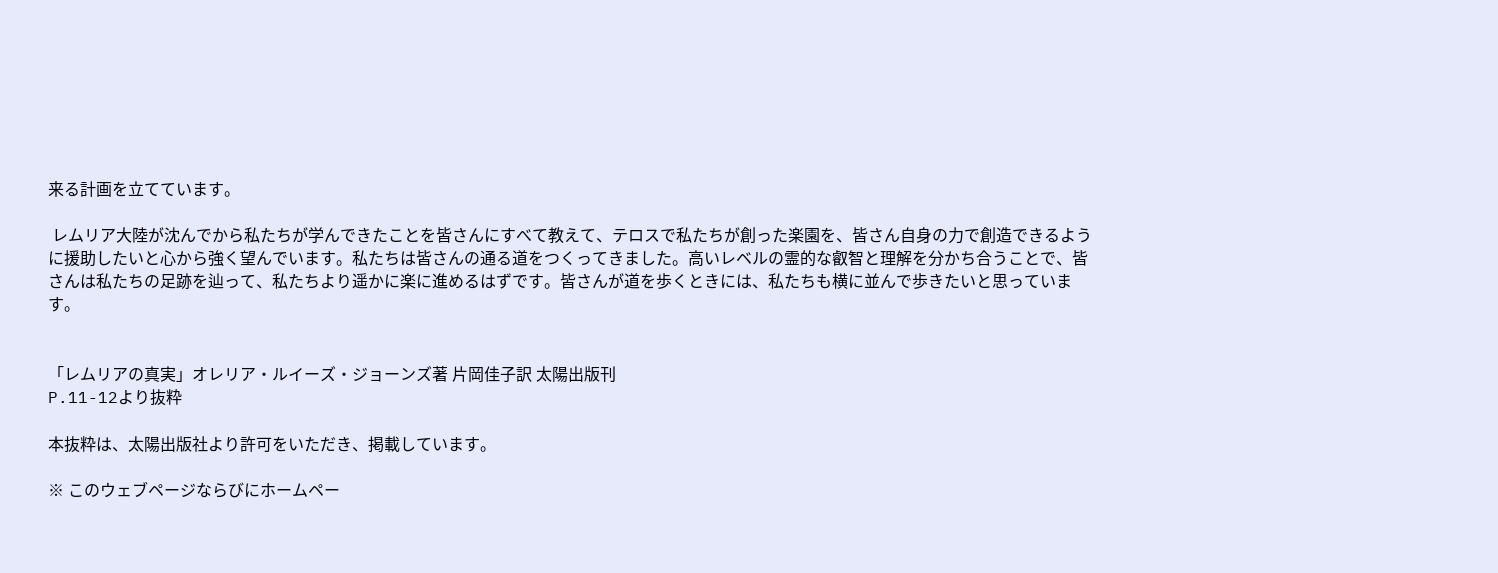来る計画を立てています。

 レムリア大陸が沈んでから私たちが学んできたことを皆さんにすべて教えて、テロスで私たちが創った楽園を、皆さん自身の力で創造できるように援助したいと心から強く望んでいます。私たちは皆さんの通る道をつくってきました。高いレベルの霊的な叡智と理解を分かち合うことで、皆さんは私たちの足跡を辿って、私たちより遥かに楽に進めるはずです。皆さんが道を歩くときには、私たちも横に並んで歩きたいと思っています。


「レムリアの真実」オレリア・ルイーズ・ジョーンズ著 片岡佳子訳 太陽出版刊
P.11-12より抜粋

本抜粋は、太陽出版社より許可をいただき、掲載しています。

※ このウェブページならびにホームペー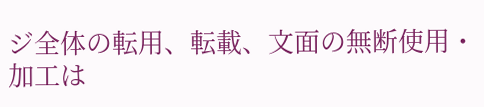ジ全体の転用、転載、文面の無断使用・加工は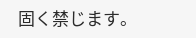固く禁じます。